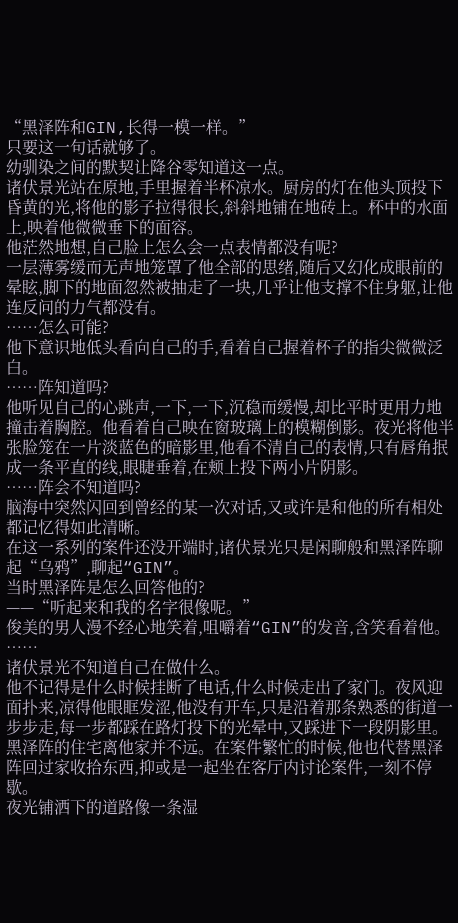“黑泽阵和GIN,长得一模一样。”
只要这一句话就够了。
幼驯染之间的默契让降谷零知道这一点。
诸伏景光站在原地,手里握着半杯凉水。厨房的灯在他头顶投下昏黄的光,将他的影子拉得很长,斜斜地铺在地砖上。杯中的水面上,映着他微微垂下的面容。
他茫然地想,自己脸上怎么会一点表情都没有呢?
一层薄雾缓而无声地笼罩了他全部的思绪,随后又幻化成眼前的晕眩,脚下的地面忽然被抽走了一块,几乎让他支撑不住身躯,让他连反问的力气都没有。
……怎么可能?
他下意识地低头看向自己的手,看着自己握着杯子的指尖微微泛白。
……阵知道吗?
他听见自己的心跳声,一下,一下,沉稳而缓慢,却比平时更用力地撞击着胸腔。他看着自己映在窗玻璃上的模糊倒影。夜光将他半张脸笼在一片淡蓝色的暗影里,他看不清自己的表情,只有唇角抿成一条平直的线,眼睫垂着,在颊上投下两小片阴影。
……阵会不知道吗?
脑海中突然闪回到曾经的某一次对话,又或许是和他的所有相处都记忆得如此清晰。
在这一系列的案件还没开端时,诸伏景光只是闲聊般和黑泽阵聊起“乌鸦”,聊起“GIN”。
当时黑泽阵是怎么回答他的?
——“听起来和我的名字很像呢。”
俊美的男人漫不经心地笑着,咀嚼着“GIN”的发音,含笑看着他。
……
诸伏景光不知道自己在做什么。
他不记得是什么时候挂断了电话,什么时候走出了家门。夜风迎面扑来,凉得他眼眶发涩,他没有开车,只是沿着那条熟悉的街道一步步走,每一步都踩在路灯投下的光晕中,又踩进下一段阴影里。
黑泽阵的住宅离他家并不远。在案件繁忙的时候,他也代替黑泽阵回过家收拾东西,抑或是一起坐在客厅内讨论案件,一刻不停歇。
夜光铺洒下的道路像一条湿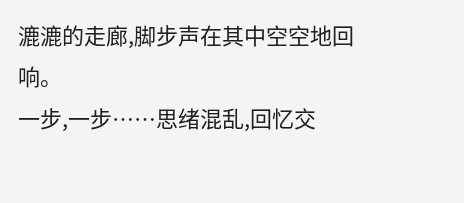漉漉的走廊,脚步声在其中空空地回响。
一步,一步……思绪混乱,回忆交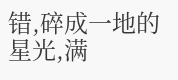错,碎成一地的星光,满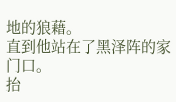地的狼藉。
直到他站在了黑泽阵的家门口。
抬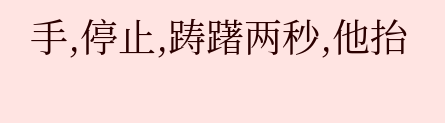手,停止,踌躇两秒,他抬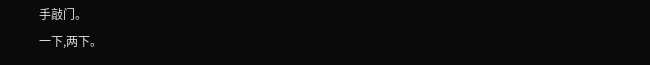手敲门。
一下,两下。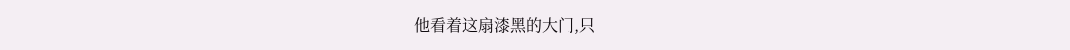他看着这扇漆黑的大门,只